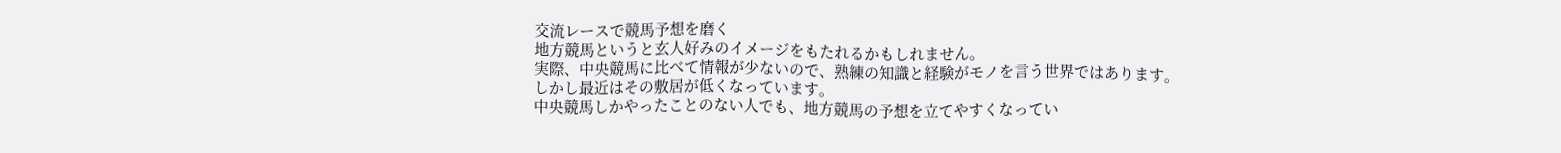交流レースで競馬予想を磨く
地方競馬というと玄人好みのイメージをもたれるかもしれません。
実際、中央競馬に比べて情報が少ないので、熟練の知識と経験がモノを言う世界ではあります。
しかし最近はその敷居が低くなっています。
中央競馬しかやったことのない人でも、地方競馬の予想を立てやすくなってい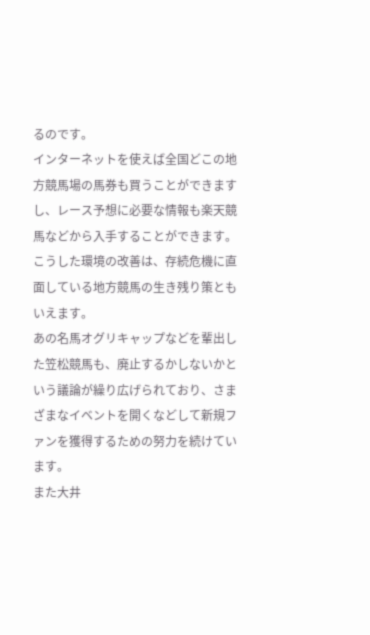るのです。
インターネットを使えば全国どこの地方競馬場の馬券も買うことができますし、レース予想に必要な情報も楽天競馬などから入手することができます。
こうした環境の改善は、存続危機に直面している地方競馬の生き残り策ともいえます。
あの名馬オグリキャップなどを輩出した笠松競馬も、廃止するかしないかという議論が繰り広げられており、さまざまなイベントを開くなどして新規ファンを獲得するための努力を続けています。
また大井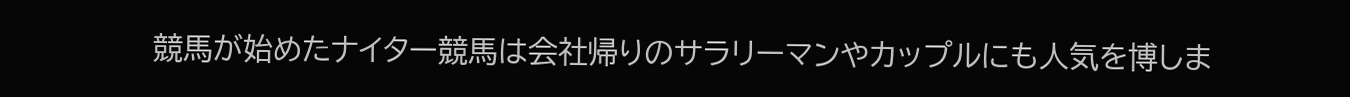競馬が始めたナイター競馬は会社帰りのサラリーマンやカップルにも人気を博しま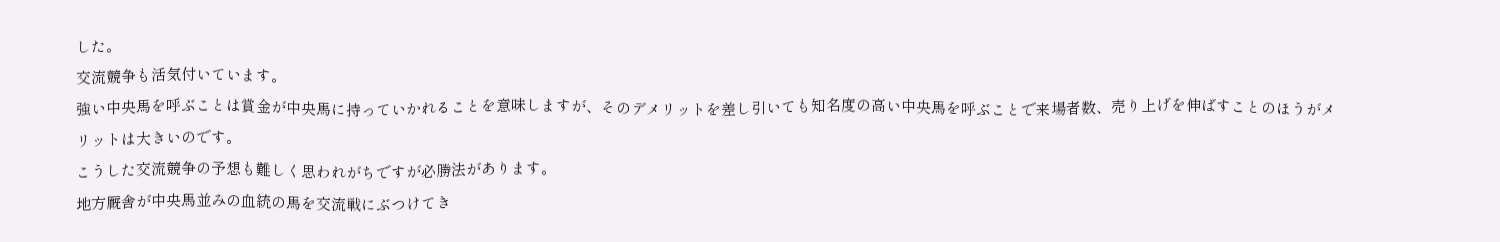した。
交流競争も活気付いています。
強い中央馬を呼ぶことは賞金が中央馬に持っていかれることを意味しますが、そのデメリットを差し引いても知名度の高い中央馬を呼ぶことで来場者数、売り上げを伸ばすことのほうがメリットは大きいのです。
こうした交流競争の予想も難しく思われがちですが必勝法があります。
地方厩舎が中央馬並みの血統の馬を交流戦にぶつけてき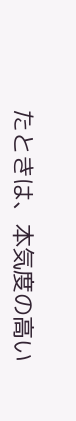たときは、本気度の高い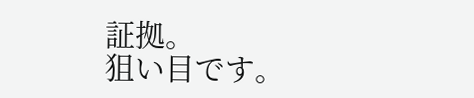証拠。
狙い目です。